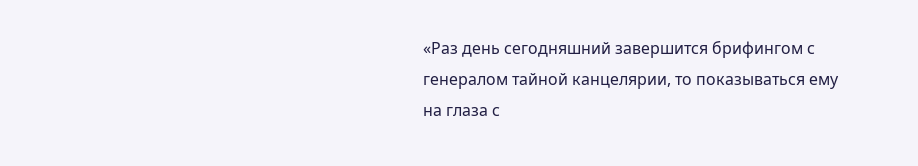«Раз день сегодняшний завершится брифингом с генералом тайной канцелярии, то показываться ему на глаза с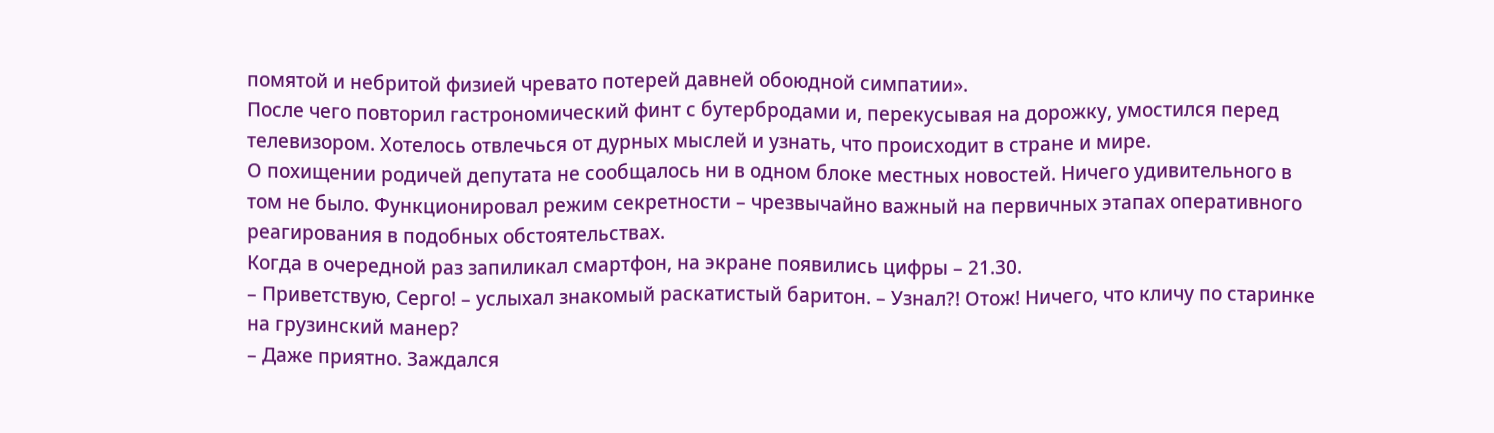помятой и небритой физией чревато потерей давней обоюдной симпатии».
После чего повторил гастрономический финт с бутербродами и, перекусывая на дорожку, умостился перед телевизором. Хотелось отвлечься от дурных мыслей и узнать, что происходит в стране и мире.
О похищении родичей депутата не сообщалось ни в одном блоке местных новостей. Ничего удивительного в том не было. Функционировал режим секретности – чрезвычайно важный на первичных этапах оперативного реагирования в подобных обстоятельствах.
Когда в очередной раз запиликал смартфон, на экране появились цифры – 21.30.
– Приветствую, Серго! – услыхал знакомый раскатистый баритон. – Узнал?! Отож! Ничего, что кличу по старинке на грузинский манер?
– Даже приятно. Заждался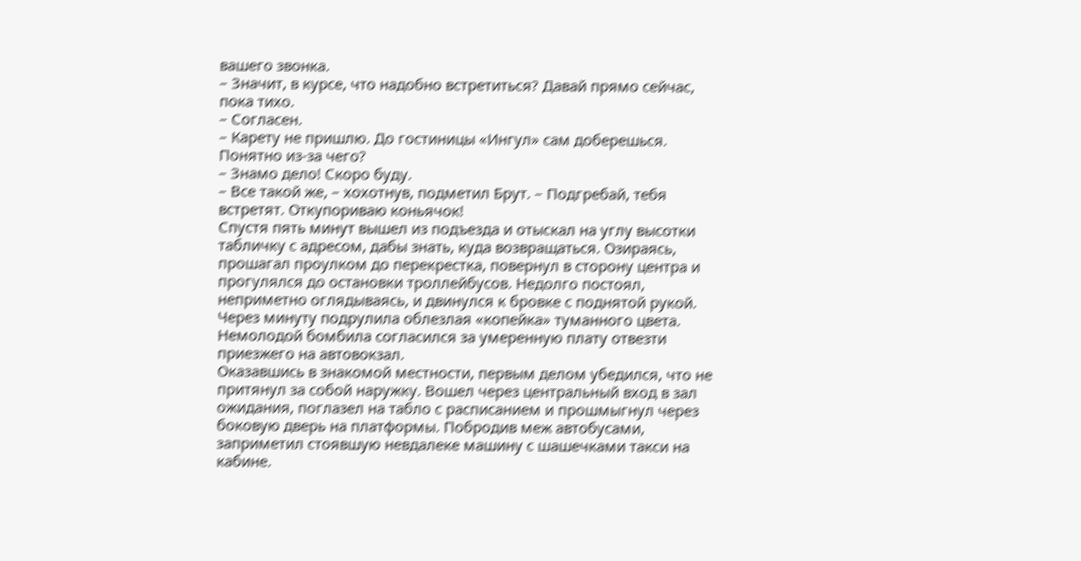вашего звонка.
– Значит, в курсе, что надобно встретиться? Давай прямо сейчас, пока тихо.
– Согласен.
– Карету не пришлю. До гостиницы «Ингул» сам доберешься. Понятно из-за чего?
– Знамо дело! Скоро буду.
– Все такой же, – хохотнув, подметил Брут. – Подгребай, тебя встретят. Откупориваю коньячок!
Спустя пять минут вышел из подъезда и отыскал на углу высотки табличку с адресом, дабы знать, куда возвращаться. Озираясь, прошагал проулком до перекрестка, повернул в сторону центра и прогулялся до остановки троллейбусов. Недолго постоял, неприметно оглядываясь, и двинулся к бровке с поднятой рукой.
Через минуту подрулила облезлая «копейка» туманного цвета. Немолодой бомбила согласился за умеренную плату отвезти приезжего на автовокзал.
Оказавшись в знакомой местности, первым делом убедился, что не притянул за собой наружку. Вошел через центральный вход в зал ожидания, поглазел на табло с расписанием и прошмыгнул через боковую дверь на платформы. Побродив меж автобусами, заприметил стоявшую невдалеке машину с шашечками такси на кабине.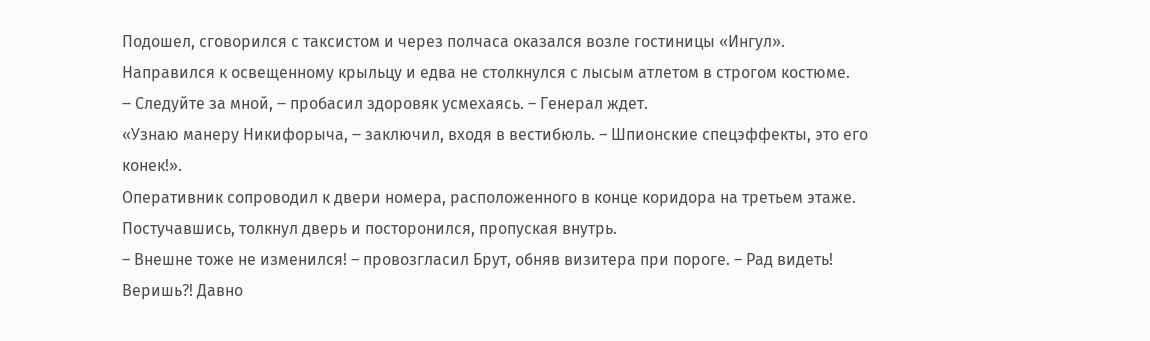Подошел, сговорился с таксистом и через полчаса оказался возле гостиницы «Ингул».
Направился к освещенному крыльцу и едва не столкнулся с лысым атлетом в строгом костюме.
‒ Следуйте за мной, ‒ пробасил здоровяк усмехаясь. – Генерал ждет.
«Узнаю манеру Никифорыча, ‒ заключил, входя в вестибюль. – Шпионские спецэффекты, это его конек!».
Оперативник сопроводил к двери номера, расположенного в конце коридора на третьем этаже. Постучавшись, толкнул дверь и посторонился, пропуская внутрь.
– Внешне тоже не изменился! – провозгласил Брут, обняв визитера при пороге. – Рад видеть! Веришь?! Давно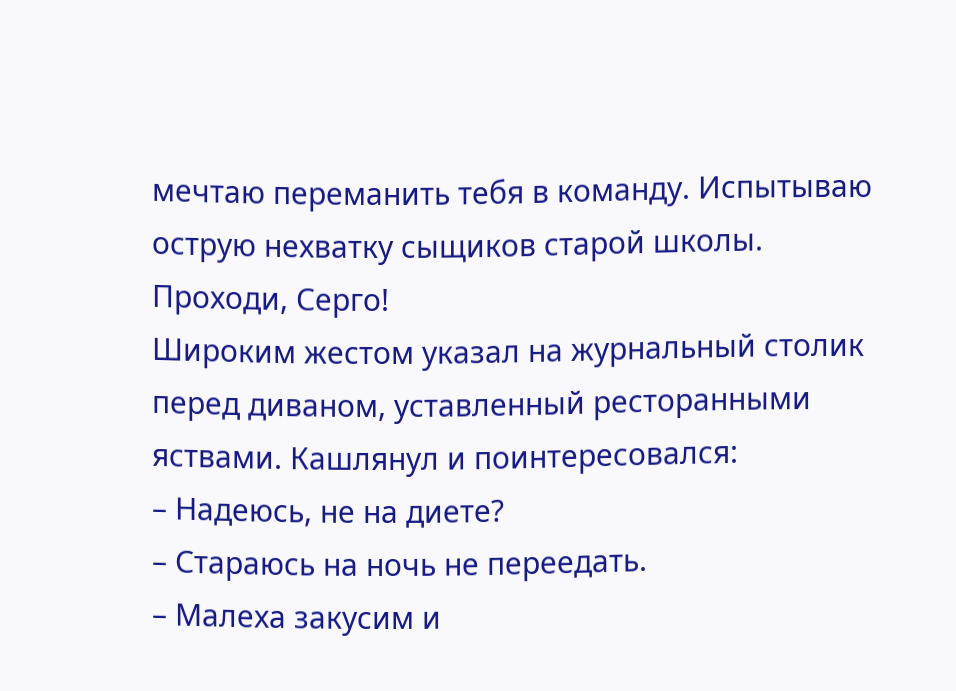мечтаю переманить тебя в команду. Испытываю острую нехватку сыщиков старой школы. Проходи, Серго!
Широким жестом указал на журнальный столик перед диваном, уставленный ресторанными яствами. Кашлянул и поинтересовался:
– Надеюсь, не на диете?
– Стараюсь на ночь не переедать.
– Малеха закусим и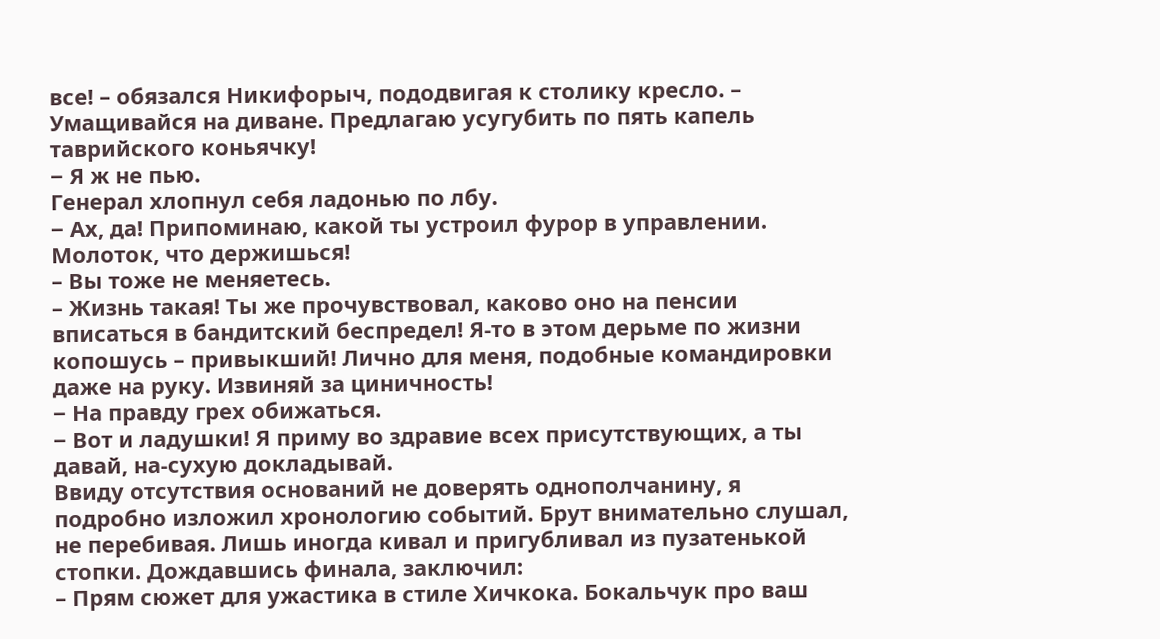все! – обязался Никифорыч, пододвигая к столику кресло. – Умащивайся на диване. Предлагаю усугубить по пять капель таврийского коньячку!
‒ Я ж не пью.
Генерал хлопнул себя ладонью по лбу.
‒ Ах, да! Припоминаю, какой ты устроил фурор в управлении. Молоток, что держишься!
– Вы тоже не меняетесь.
– Жизнь такая! Ты же прочувствовал, каково оно на пенсии вписаться в бандитский беспредел! Я-то в этом дерьме по жизни копошусь – привыкший! Лично для меня, подобные командировки даже на руку. Извиняй за циничность!
‒ На правду грех обижаться.
‒ Вот и ладушки! Я приму во здравие всех присутствующих, а ты давай, на-сухую докладывай.
Ввиду отсутствия оснований не доверять однополчанину, я подробно изложил хронологию событий. Брут внимательно слушал, не перебивая. Лишь иногда кивал и пригубливал из пузатенькой стопки. Дождавшись финала, заключил:
– Прям сюжет для ужастика в стиле Хичкока. Бокальчук про ваш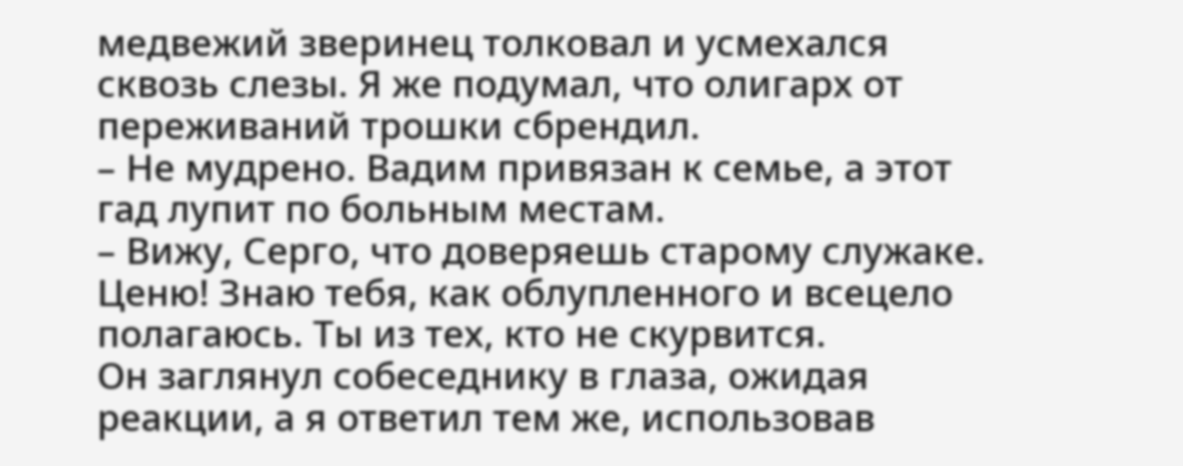медвежий зверинец толковал и усмехался сквозь слезы. Я же подумал, что олигарх от переживаний трошки сбрендил.
– Не мудрено. Вадим привязан к семье, а этот гад лупит по больным местам.
– Вижу, Серго, что доверяешь старому служаке. Ценю! Знаю тебя, как облупленного и всецело полагаюсь. Ты из тех, кто не скурвится.
Он заглянул собеседнику в глаза, ожидая реакции, а я ответил тем же, использовав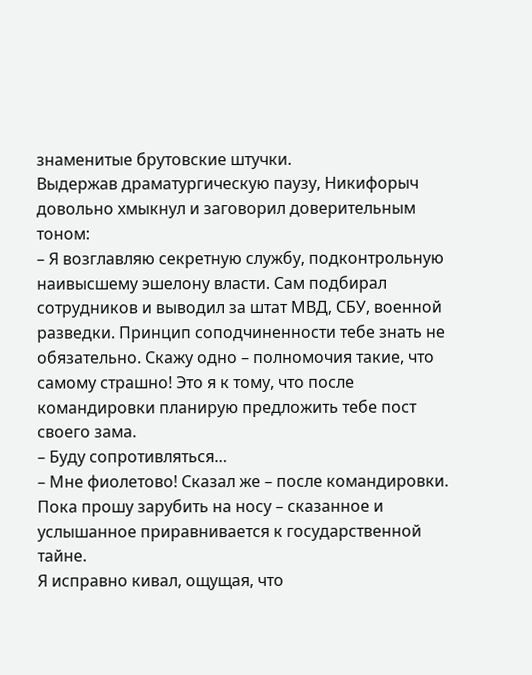знаменитые брутовские штучки.
Выдержав драматургическую паузу, Никифорыч довольно хмыкнул и заговорил доверительным тоном:
– Я возглавляю секретную службу, подконтрольную наивысшему эшелону власти. Сам подбирал сотрудников и выводил за штат МВД, СБУ, военной разведки. Принцип соподчиненности тебе знать не обязательно. Скажу одно – полномочия такие, что самому страшно! Это я к тому, что после командировки планирую предложить тебе пост своего зама.
– Буду сопротивляться…
– Мне фиолетово! Сказал же – после командировки. Пока прошу зарубить на носу – сказанное и услышанное приравнивается к государственной тайне.
Я исправно кивал, ощущая, что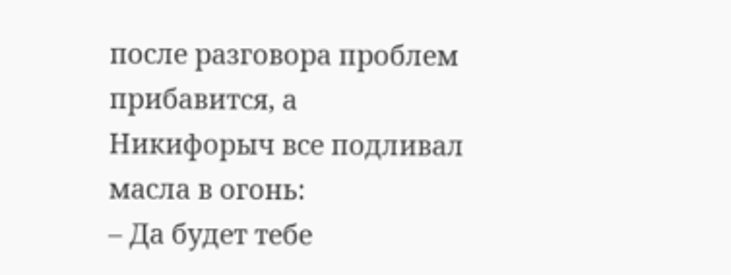после разговора проблем прибавится, а Никифорыч все подливал масла в огонь:
– Да будет тебе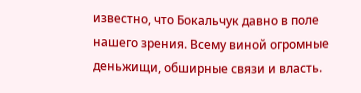известно, что Бокальчук давно в поле нашего зрения. Всему виной огромные деньжищи, обширные связи и власть.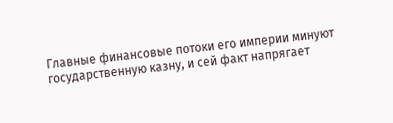Главные финансовые потоки его империи минуют государственную казну, и сей факт напрягает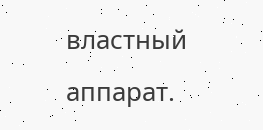властный аппарат.